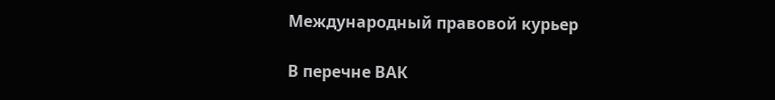Международный правовой курьер

В перечне ВАК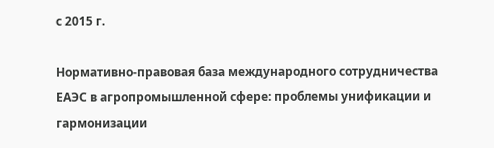с 2015 г.

Нормативно-правовая база международного сотрудничества ЕАЭС в агропромышленной сфере: проблемы унификации и гармонизации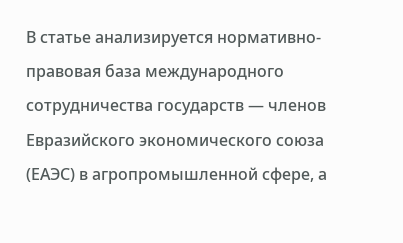В статье анализируется нормативно-правовая база международного сотрудничества государств — членов Евразийского экономического союза (ЕАЭС) в агропромышленной сфере, а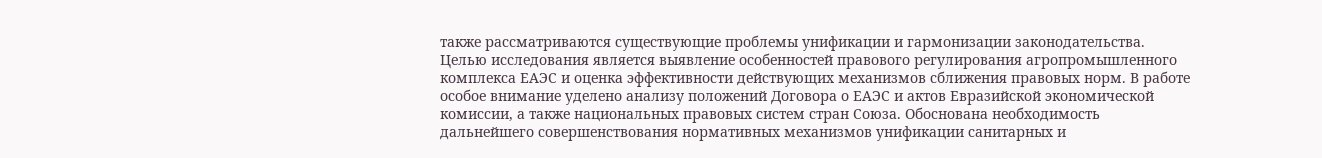также рассматриваются существующие проблемы унификации и гармонизации законодательства. Целью исследования является выявление особенностей правового регулирования агропромышленного комплекса ЕАЭС и оценка эффективности действующих механизмов сближения правовых норм. В работе особое внимание уделено анализу положений Договора о ЕАЭС и актов Евразийской экономической комиссии, а также национальных правовых систем стран Союза. Обоснована необходимость дальнейшего совершенствования нормативных механизмов унификации санитарных и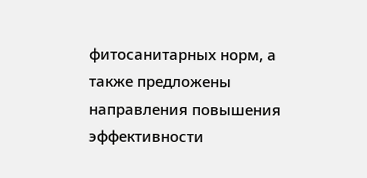фитосанитарных норм, а также предложены направления повышения эффективности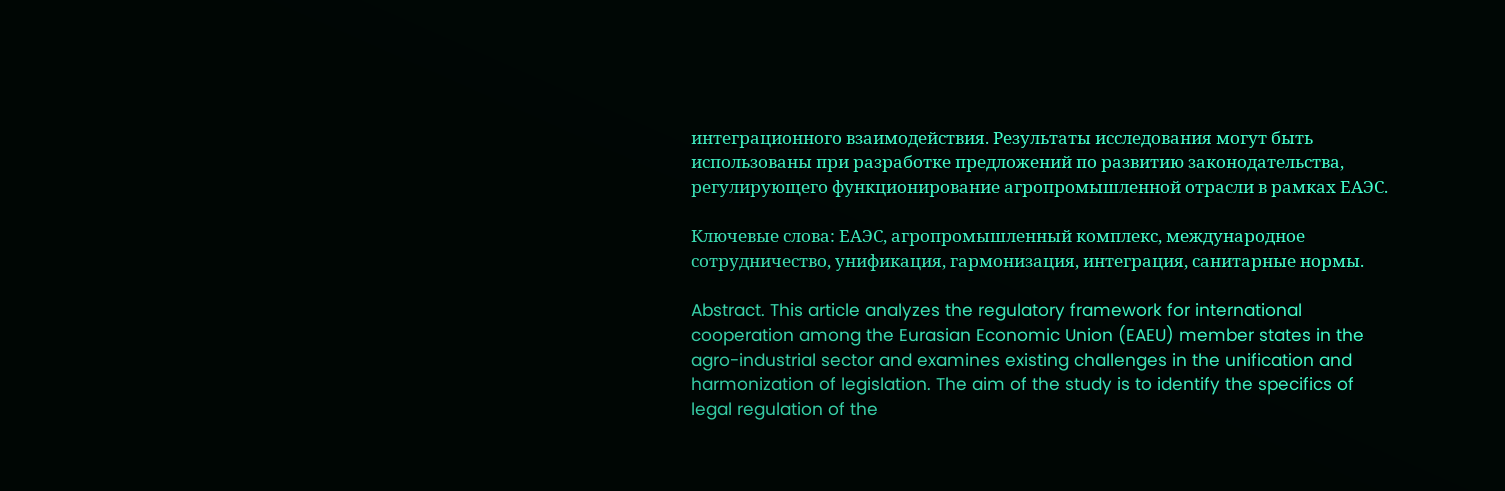интеграционного взаимодействия. Результаты исследования могут быть использованы при разработке предложений по развитию законодательства, регулирующего функционирование агропромышленной отрасли в рамках ЕАЭС.

Ключевые слова: ЕАЭС, агропромышленный комплекс, международное сотрудничество, унификация, гармонизация, интеграция, санитарные нормы.

Abstract. This article analyzes the regulatory framework for international cooperation among the Eurasian Economic Union (EAEU) member states in the agro-industrial sector and examines existing challenges in the unification and harmonization of legislation. The aim of the study is to identify the specifics of legal regulation of the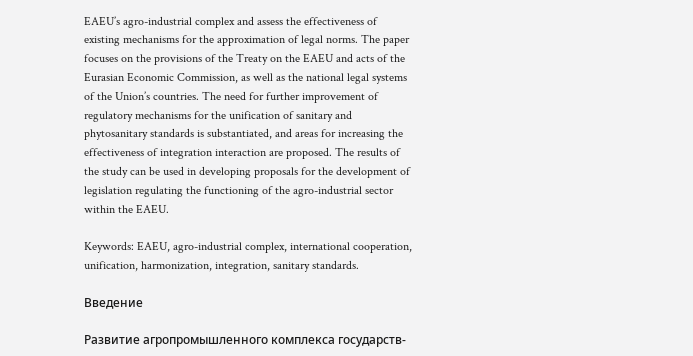EAEU’s agro-industrial complex and assess the effectiveness of existing mechanisms for the approximation of legal norms. The paper focuses on the provisions of the Treaty on the EAEU and acts of the Eurasian Economic Commission, as well as the national legal systems of the Union’s countries. The need for further improvement of regulatory mechanisms for the unification of sanitary and phytosanitary standards is substantiated, and areas for increasing the effectiveness of integration interaction are proposed. The results of the study can be used in developing proposals for the development of legislation regulating the functioning of the agro-industrial sector within the EAEU.

Keywords: EAEU, agro-industrial complex, international cooperation, unification, harmonization, integration, sanitary standards.

Введение

Развитие агропромышленного комплекса государств-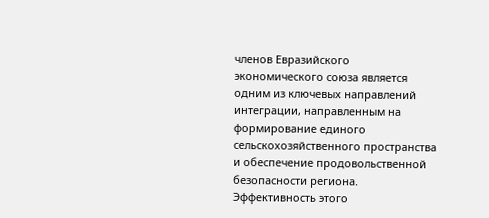членов Евразийского экономического союза является одним из ключевых направлений интеграции, направленным на формирование единого сельскохозяйственного пространства и обеспечение продовольственной безопасности региона. Эффективность этого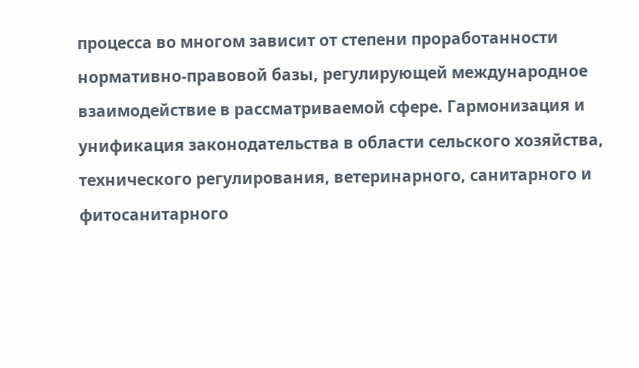процесса во многом зависит от степени проработанности нормативно-правовой базы, регулирующей международное взаимодействие в рассматриваемой сфере. Гармонизация и унификация законодательства в области сельского хозяйства, технического регулирования, ветеринарного, санитарного и фитосанитарного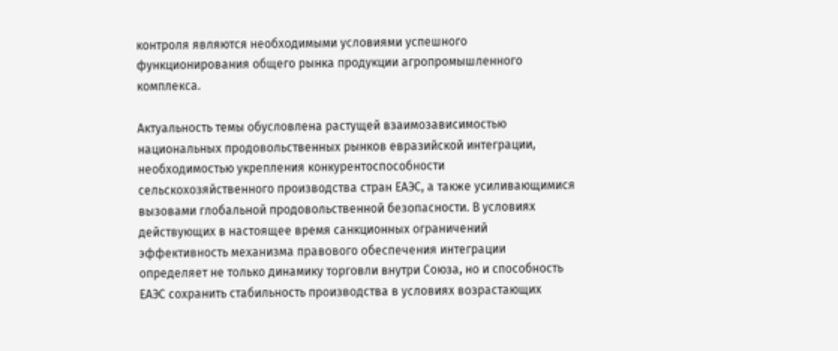контроля являются необходимыми условиями успешного функционирования общего рынка продукции агропромышленного комплекса.

Актуальность темы обусловлена растущей взаимозависимостью национальных продовольственных рынков евразийской интеграции, необходимостью укрепления конкурентоспособности сельскохозяйственного производства стран ЕАЭС, а также усиливающимися вызовами глобальной продовольственной безопасности. В условиях действующих в настоящее время санкционных ограничений эффективность механизма правового обеспечения интеграции определяет не только динамику торговли внутри Союза, но и способность ЕАЭС сохранить стабильность производства в условиях возрастающих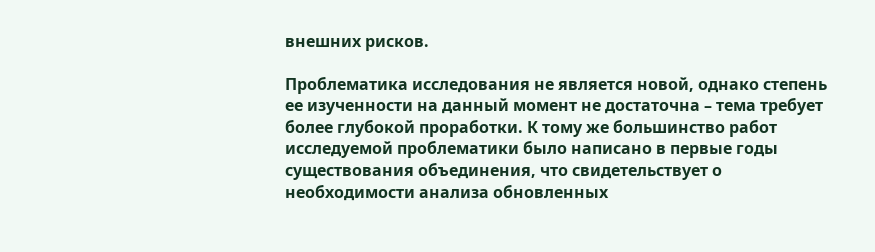внешних рисков.

Проблематика исследования не является новой, однако степень ее изученности на данный момент не достаточна – тема требует более глубокой проработки. К тому же большинство работ исследуемой проблематики было написано в первые годы существования объединения, что свидетельствует о необходимости анализа обновленных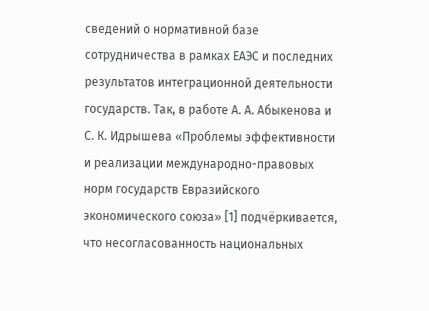сведений о нормативной базе сотрудничества в рамках ЕАЭС и последних результатов интеграционной деятельности государств. Так, в работе А. А. Абыкенова и С. К. Идрышева «Проблемы эффективности и реализации международно-правовых норм государств Евразийского экономического союза» [1] подчёркивается, что несогласованность национальных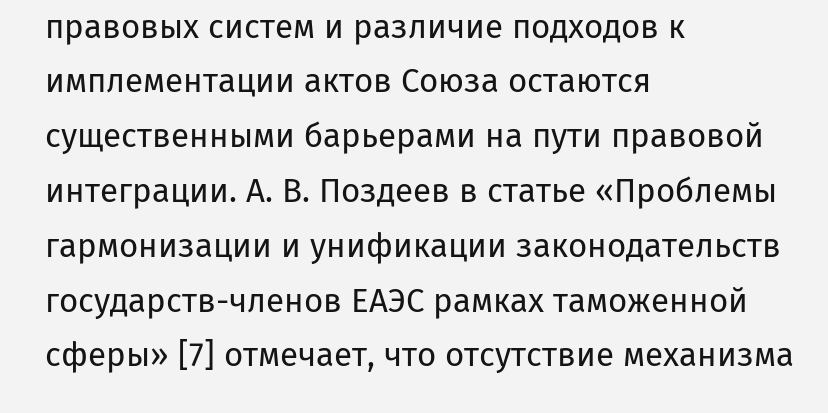правовых систем и различие подходов к имплементации актов Союза остаются существенными барьерами на пути правовой интеграции. А. В. Поздеев в статье «Проблемы гармонизации и унификации законодательств государств-членов ЕАЭС рамках таможенной сферы» [7] отмечает, что отсутствие механизма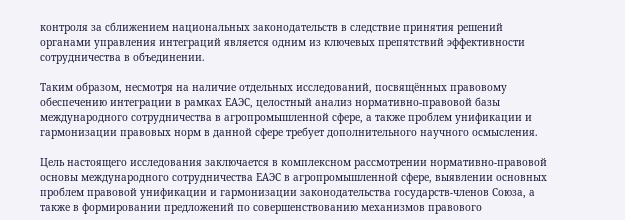контроля за сближением национальных законодательств в следствие принятия решений органами управления интеграций является одним из ключевых препятствий эффективности сотрудничества в объединении.

Таким образом, несмотря на наличие отдельных исследований, посвящённых правовому обеспечению интеграции в рамках ЕАЭС, целостный анализ нормативно-правовой базы международного сотрудничества в агропромышленной сфере, а также проблем унификации и гармонизации правовых норм в данной сфере требует дополнительного научного осмысления.

Цель настоящего исследования заключается в комплексном рассмотрении нормативно-правовой основы международного сотрудничества ЕАЭС в агропромышленной сфере, выявлении основных проблем правовой унификации и гармонизации законодательства государств-членов Союза, а также в формировании предложений по совершенствованию механизмов правового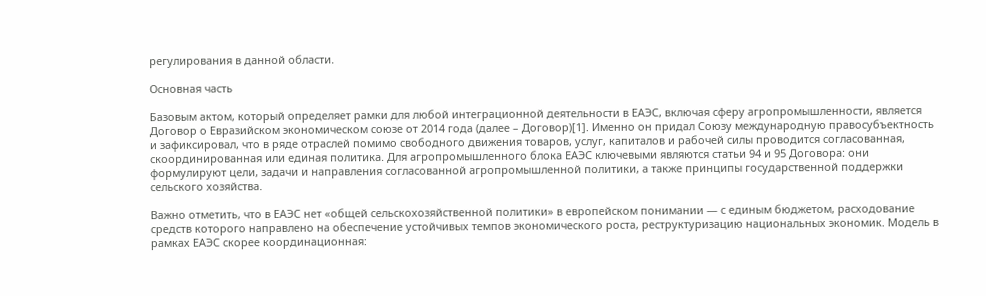регулирования в данной области.

Основная часть

Базовым актом, который определяет рамки для любой интеграционной деятельности в ЕАЭС, включая сферу агропромышленности, является Договор о Евразийском экономическом союзе от 2014 года (далее – Договор)[1]. Именно он придал Союзу международную правосубъектность и зафиксировал, что в ряде отраслей помимо свободного движения товаров, услуг, капиталов и рабочей силы проводится согласованная, скоординированная или единая политика. Для агропромышленного блока ЕАЭС ключевыми являются статьи 94 и 95 Договора: они формулируют цели, задачи и направления согласованной агропромышленной политики, а также принципы государственной поддержки сельского хозяйства.

Важно отметить, что в ЕАЭС нет «общей сельскохозяйственной политики» в европейском понимании — с единым бюджетом, расходование средств которого направлено на обеспечение устойчивых темпов экономического роста, реструктуризацию национальных экономик. Модель в рамках ЕАЭС скорее координационная: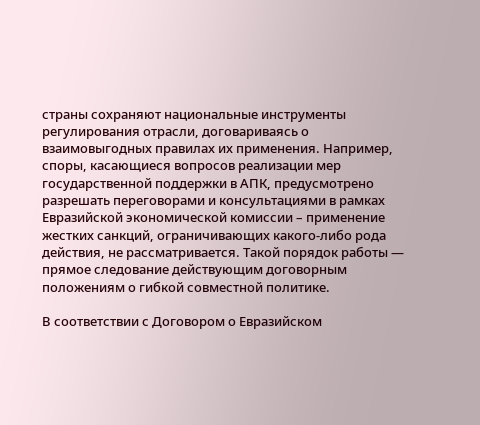страны сохраняют национальные инструменты регулирования отрасли, договариваясь о взаимовыгодных правилах их применения. Например, споры, касающиеся вопросов реализации мер государственной поддержки в АПК, предусмотрено разрешать переговорами и консультациями в рамках Евразийской экономической комиссии – применение жестких санкций, ограничивающих какого-либо рода действия, не рассматривается. Такой порядок работы — прямое следование действующим договорным положениям о гибкой совместной политике.

В соответствии с Договором о Евразийском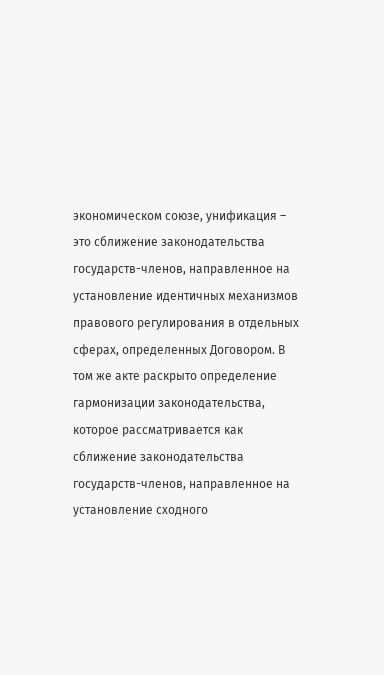экономическом союзе, унификация – это сближение законодательства государств-членов, направленное на установление идентичных механизмов правового регулирования в отдельных сферах, определенных Договором. В том же акте раскрыто определение гармонизации законодательства, которое рассматривается как сближение законодательства государств-членов, направленное на установление сходного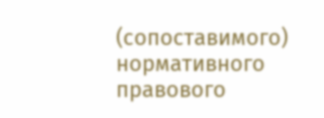(сопоставимого) нормативного правового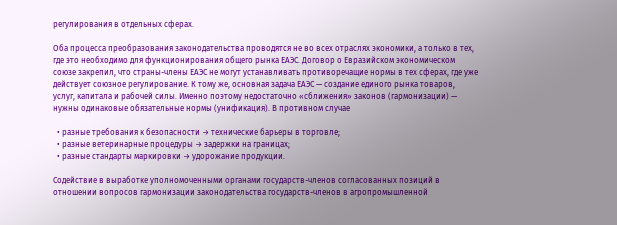регулирования в отдельных сферах.

Оба процесса преобразования законодательства проводятся не во всех отраслях экономики, а только в тех, где это необходимо для функционирования общего рынка ЕАЭС. Договор о Евразийском экономическом союзе закрепил, что страны-члены ЕАЭС не могут устанавливать противоречащие нормы в тех сферах, где уже действует союзное регулирование. К тому же, основная задача ЕАЭС — создание единого рынка товаров, услуг, капитала и рабочей силы. Именно поэтому недостаточно «сближения» законов (гармонизации) — нужны одинаковые обязательные нормы (унификация). В противном случае

  • разные требования к безопасности → технические барьеры в торговле;
  • разные ветеринарные процедуры → задержки на границах;
  • разные стандарты маркировки → удорожание продукции.

Содействие в выработке уполномоченными органами государств-членов согласованных позиций в отношении вопросов гармонизации законодательства государств-членов в агропромышленной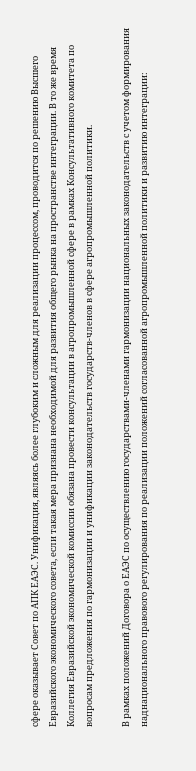сфере оказывает Совет по АПК ЕАЭС. Унификация, являясь более глубоким и сложным для реализации процессом, проводится по решению Высшего Евразийского экономического совета, если такая мера признана необходимой для развития общего рынка на пространстве интеграции. В то же время Коллегия Евразийской экономической комиссии обязана провести консультации в агропромышленной сфере в рамках Консультативного комитета по вопросам предложения по гармонизации и унификации законодательств государств-членов в сфере агропромышленной политики.

В рамках положений Договора о ЕАЭС по осуществлению государствами-членами гармонизации национальных законодательств с учетом формирования наднационального правового регулирования по реализации положений согласованной агропромышленной политики и развитию интеграции: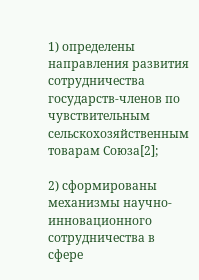1) определены направления развития сотрудничества государств-членов по чувствительным сельскохозяйственным товарам Союза[2];

2) сформированы механизмы научно-инновационного сотрудничества в сфере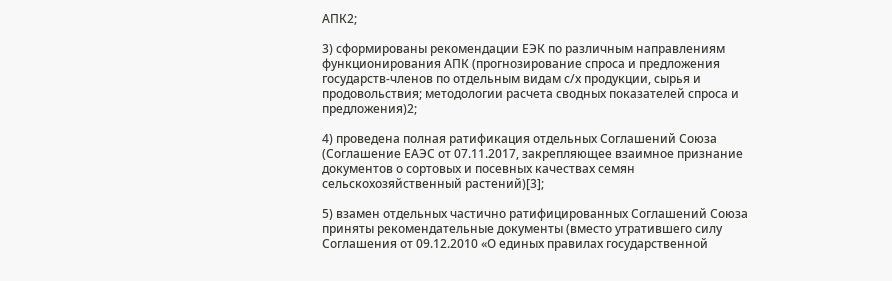АПК2;

3) сформированы рекомендации ЕЭК по различным направлениям функционирования АПК (прогнозирование спроса и предложения государств-членов по отдельным видам с/х продукции, сырья и продовольствия; методологии расчета сводных показателей спроса и предложения)2;

4) проведена полная ратификация отдельных Соглашений Союза (Соглашение ЕАЭС от 07.11.2017, закрепляющее взаимное признание документов о сортовых и посевных качествах семян сельскохозяйственный растений)[3];

5) взамен отдельных частично ратифицированных Соглашений Союза приняты рекомендательные документы (вместо утратившего силу Соглашения от 09.12.2010 «О единых правилах государственной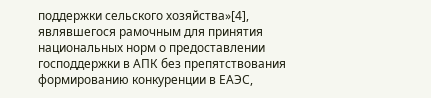поддержки сельского хозяйства»[4], являвшегося рамочным для принятия национальных норм о предоставлении господдержки в АПК без препятствования формированию конкуренции в ЕАЭС,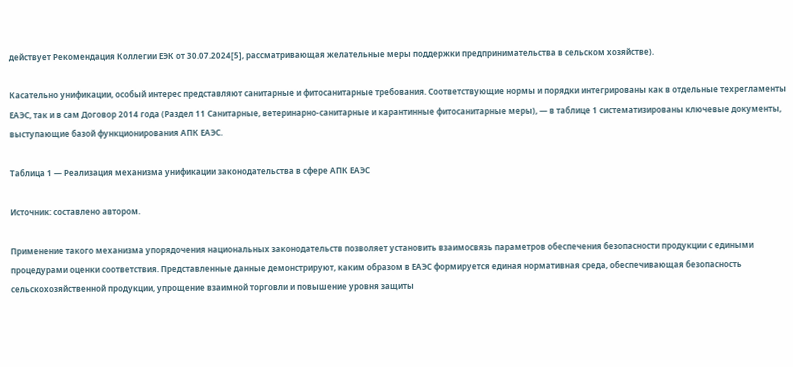действует Рекомендация Коллегии ЕЭК от 30.07.2024[5], рассматривающая желательные меры поддержки предпринимательства в сельском хозяйстве).

Касательно унификации, особый интерес представляют санитарные и фитосанитарные требования. Соответствующие нормы и порядки интегрированы как в отдельные техрегламенты ЕАЭС, так и в сам Договор 2014 года (Раздел 11 Санитарные, ветеринарно-санитарные и карантинные фитосанитарные меры), — в таблице 1 систематизированы ключевые документы, выступающие базой функционирования АПК ЕАЭС.

Таблица 1 — Реализация механизма унификации законодательства в сфере АПК ЕАЭС

Источник: составлено автором.

Применение такого механизма упорядочения национальных законодательств позволяет установить взаимосвязь параметров обеспечения безопасности продукции с едиными процедурами оценки соответствия. Представленные данные демонстрируют, каким образом в ЕАЭС формируется единая нормативная среда, обеспечивающая безопасность сельскохозяйственной продукции, упрощение взаимной торговли и повышение уровня защиты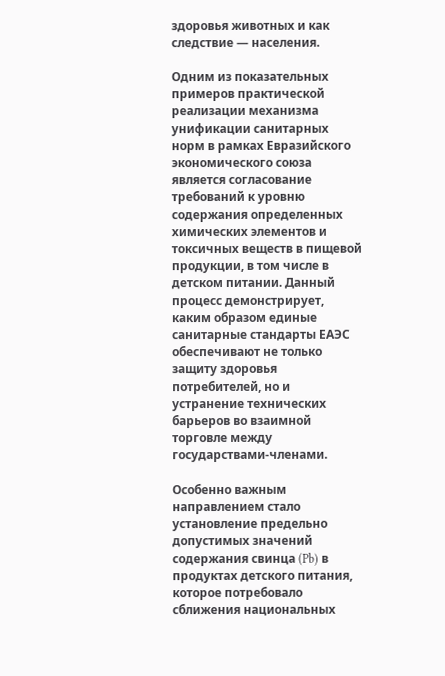здоровья животных и как следствие — населения.

Одним из показательных примеров практической реализации механизма унификации санитарных норм в рамках Евразийского экономического союза является согласование требований к уровню содержания определенных химических элементов и токсичных веществ в пищевой продукции, в том числе в детском питании. Данный процесс демонстрирует, каким образом единые санитарные стандарты ЕАЭС обеспечивают не только защиту здоровья потребителей, но и устранение технических барьеров во взаимной торговле между государствами-членами.

Особенно важным направлением стало установление предельно допустимых значений содержания свинца (Pb) в продуктах детского питания, которое потребовало сближения национальных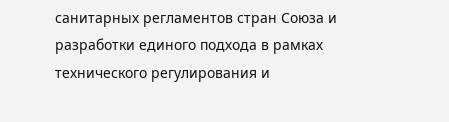санитарных регламентов стран Союза и разработки единого подхода в рамках технического регулирования и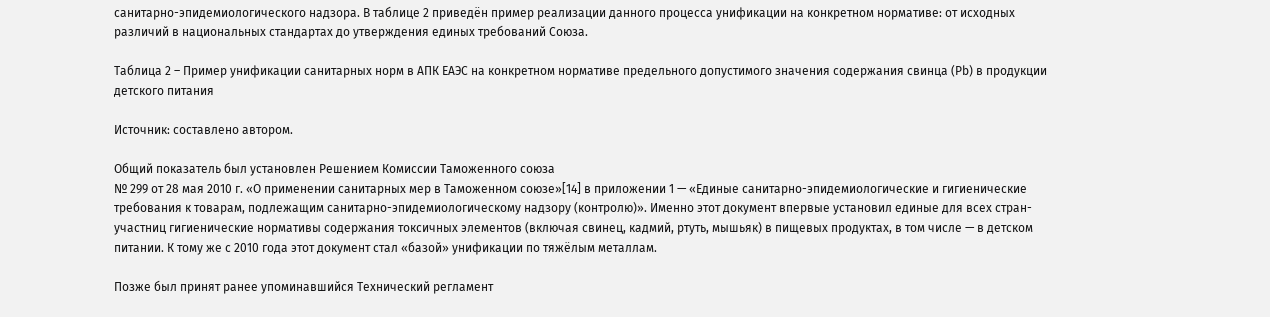санитарно-эпидемиологического надзора. В таблице 2 приведён пример реализации данного процесса унификации на конкретном нормативе: от исходных различий в национальных стандартах до утверждения единых требований Союза.

Таблица 2 – Пример унификации санитарных норм в АПК ЕАЭС на конкретном нормативе предельного допустимого значения содержания свинца (Pb) в продукции детского питания

Источник: составлено автором.

Общий показатель был установлен Решением Комиссии Таможенного союза
№ 299 от 28 мая 2010 г. «О применении санитарных мер в Таможенном союзе»[14] в приложении 1 — «Единые санитарно-эпидемиологические и гигиенические требования к товарам, подлежащим санитарно-эпидемиологическому надзору (контролю)». Именно этот документ впервые установил единые для всех стран-участниц гигиенические нормативы содержания токсичных элементов (включая свинец, кадмий, ртуть, мышьяк) в пищевых продуктах, в том числе — в детском питании. К тому же с 2010 года этот документ стал «базой» унификации по тяжёлым металлам.

Позже был принят ранее упоминавшийся Технический регламент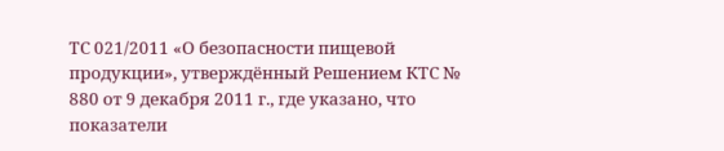ТС 021/2011 «О безопасности пищевой продукции», утверждённый Решением КТС № 880 от 9 декабря 2011 г., где указано, что показатели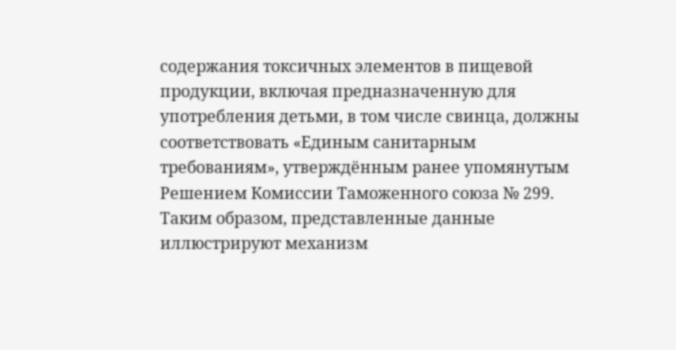содержания токсичных элементов в пищевой продукции, включая предназначенную для употребления детьми, в том числе свинца, должны соответствовать «Единым санитарным требованиям», утверждённым ранее упомянутым Решением Комиссии Таможенного союза № 299. Таким образом, представленные данные иллюстрируют механизм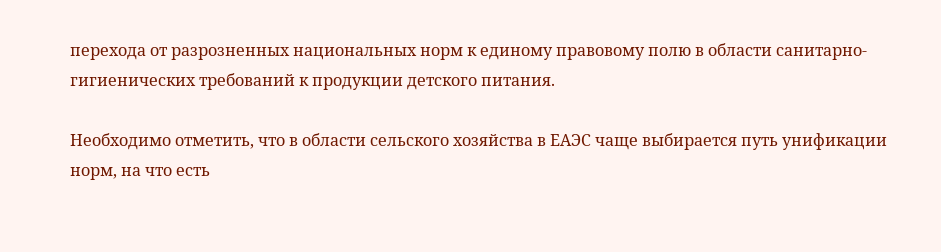перехода от разрозненных национальных норм к единому правовому полю в области санитарно-гигиенических требований к продукции детского питания.

Необходимо отметить, что в области сельского хозяйства в ЕАЭС чаще выбирается путь унификации норм, на что есть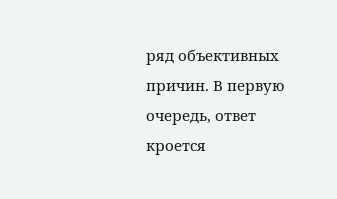ряд объективных причин. В первую очередь, ответ кроется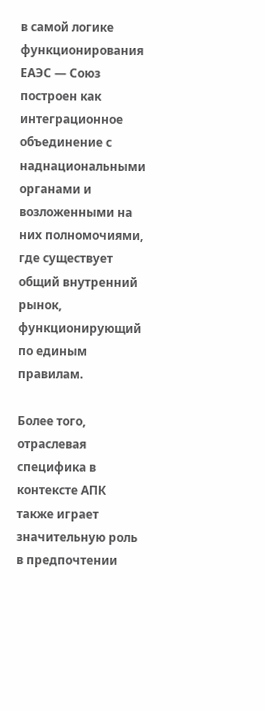в самой логике функционирования ЕАЭС — Союз построен как интеграционное объединение с наднациональными органами и возложенными на них полномочиями, где существует общий внутренний рынок, функционирующий по единым правилам.

Более того, отраслевая специфика в контексте АПК также играет значительную роль в предпочтении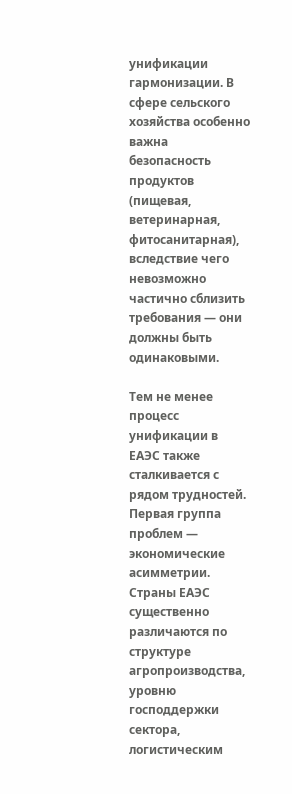унификации гармонизации. В сфере сельского хозяйства особенно важна безопасность продуктов (пищевая, ветеринарная, фитосанитарная), вследствие чего невозможно частично сблизить требования — они должны быть одинаковыми.

Тем не менее процесс унификации в ЕАЭС также сталкивается с рядом трудностей. Первая группа проблем — экономические асимметрии. Страны ЕАЭС существенно различаются по структуре агропроизводства, уровню господдержки сектора, логистическим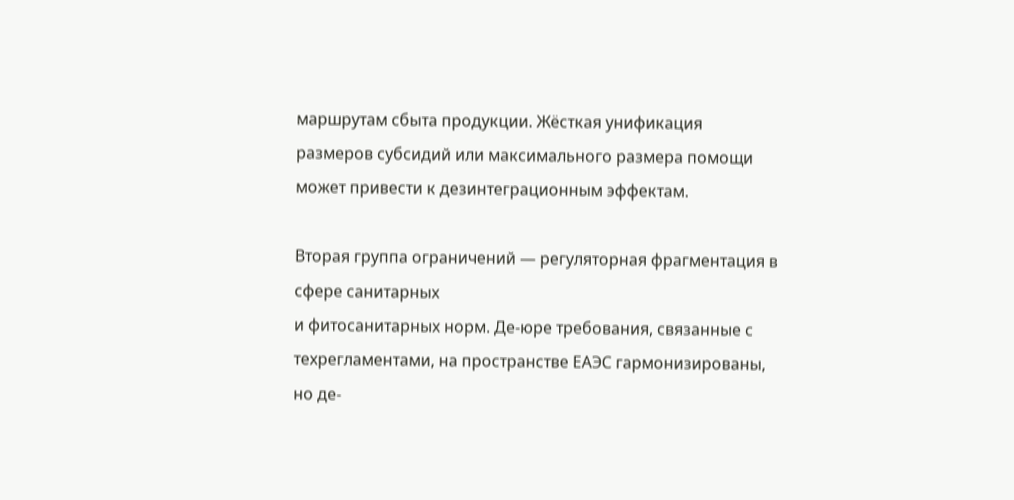маршрутам сбыта продукции. Жёсткая унификация размеров субсидий или максимального размера помощи может привести к дезинтеграционным эффектам.

Вторая группа ограничений — регуляторная фрагментация в сфере санитарных
и фитосанитарных норм. Де-юре требования, связанные с техрегламентами, на пространстве ЕАЭС гармонизированы, но де-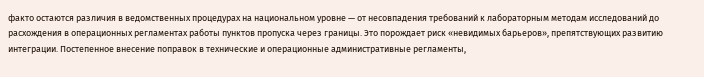факто остаются различия в ведомственных процедурах на национальном уровне — от несовпадения требований к лабораторным методам исследований до расхождения в операционных регламентах работы пунктов пропуска через границы. Это порождает риск «невидимых барьеров», препятствующих развитию интеграции. Постепенное внесение поправок в технические и операционные административные регламенты,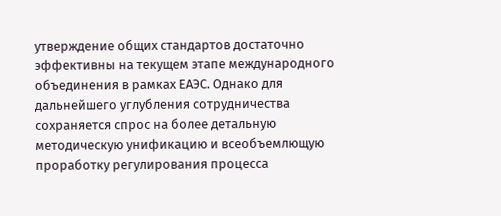утверждение общих стандартов достаточно эффективны на текущем этапе международного объединения в рамках ЕАЭС. Однако для дальнейшего углубления сотрудничества сохраняется спрос на более детальную методическую унификацию и всеобъемлющую проработку регулирования процесса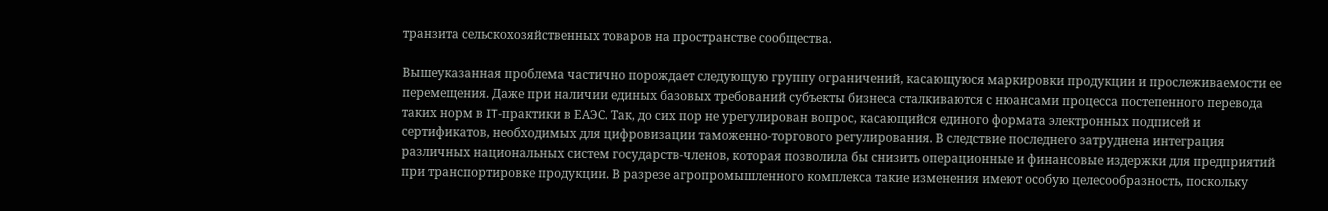транзита сельскохозяйственных товаров на пространстве сообщества.

Вышеуказанная проблема частично порождает следующую группу ограничений, касающуюся маркировки продукции и прослеживаемости ее перемещения. Даже при наличии единых базовых требований субъекты бизнеса сталкиваются с нюансами процесса постепенного перевода таких норм в IT-практики в ЕАЭС. Так, до сих пор не урегулирован вопрос, касающийся единого формата электронных подписей и сертификатов, необходимых для цифровизации таможенно-торгового регулирования. В следствие последнего затруднена интеграция различных национальных систем государств-членов, которая позволила бы снизить операционные и финансовые издержки для предприятий при транспортировке продукции. В разрезе агропромышленного комплекса такие изменения имеют особую целесообразность, поскольку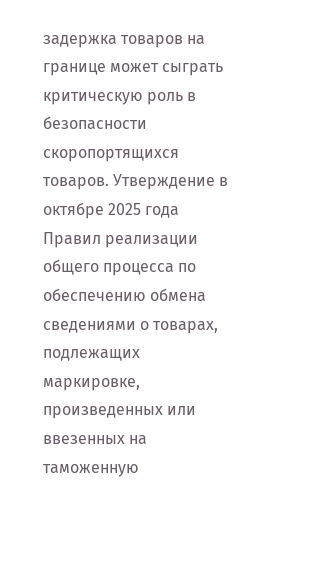задержка товаров на границе может сыграть критическую роль в безопасности скоропортящихся товаров. Утверждение в октябре 2025 года Правил реализации общего процесса по обеспечению обмена сведениями о товарах, подлежащих маркировке, произведенных или ввезенных на таможенную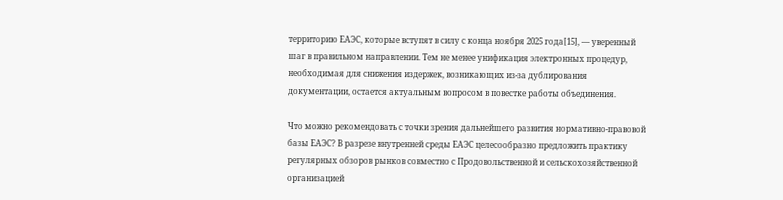территорию ЕАЭС, которые вступят в силу с конца ноября 2025 года[15], — уверенный шаг в правильном направлении. Тем не менее унификация электронных процедур, необходимая для снижения издержек, возникающих из-за дублирования документации, остается актуальным вопросом в повестке работы объединения.

Что можно рекомендовать с точки зрения дальнейшего развития нормативно-правовой базы ЕАЭС? В разрезе внутренней среды ЕАЭС целесообразно предложить практику регулярных обзоров рынков совместно с Продовольственной и сельскохозяйственной организацией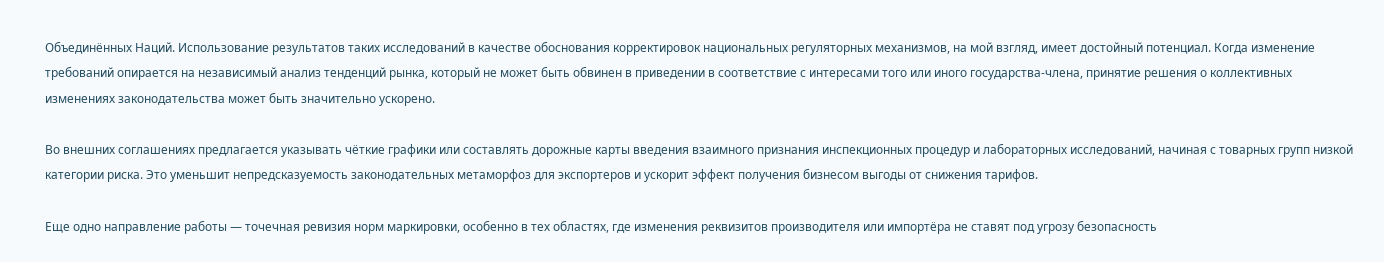Объединённых Наций. Использование результатов таких исследований в качестве обоснования корректировок национальных регуляторных механизмов, на мой взгляд, имеет достойный потенциал. Когда изменение требований опирается на независимый анализ тенденций рынка, который не может быть обвинен в приведении в соответствие с интересами того или иного государства-члена, принятие решения о коллективных изменениях законодательства может быть значительно ускорено.

Во внешних соглашениях предлагается указывать чёткие графики или составлять дорожные карты введения взаимного признания инспекционных процедур и лабораторных исследований, начиная с товарных групп низкой категории риска. Это уменьшит непредсказуемость законодательных метаморфоз для экспортеров и ускорит эффект получения бизнесом выгоды от снижения тарифов.

Еще одно направление работы — точечная ревизия норм маркировки, особенно в тех областях, где изменения реквизитов производителя или импортёра не ставят под угрозу безопасность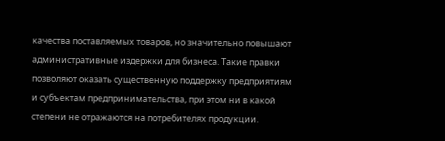качества поставляемых товаров, но значительно повышают административные издержки для бизнеса. Такие правки позволяют оказать существенную поддержку предприятиям и субъектам предпринимательства, при этом ни в какой степени не отражаются на потребителях продукции.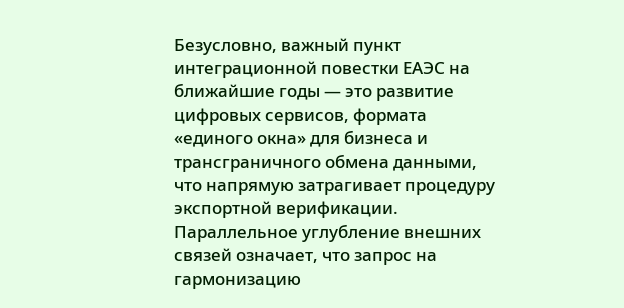Безусловно, важный пункт интеграционной повестки ЕАЭС на ближайшие годы — это развитие цифровых сервисов, формата «единого окна» для бизнеса и трансграничного обмена данными, что напрямую затрагивает процедуру экспортной верификации. Параллельное углубление внешних связей означает, что запрос на гармонизацию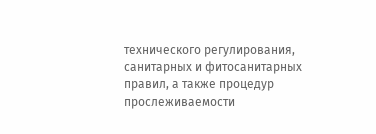технического регулирования, санитарных и фитосанитарных правил, а также процедур прослеживаемости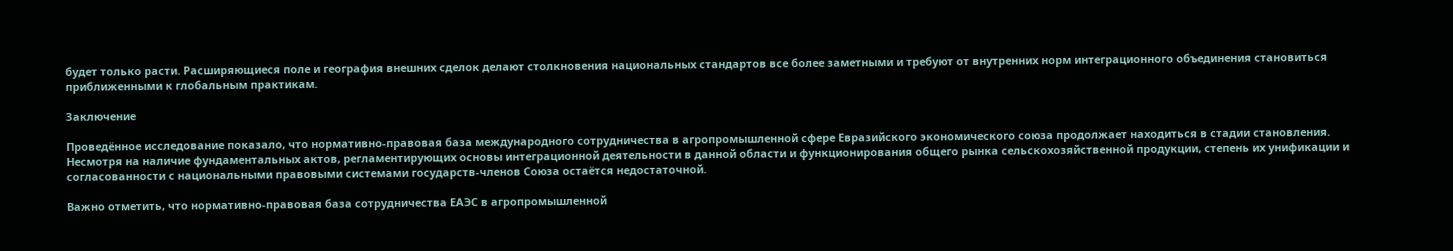будет только расти. Расширяющиеся поле и география внешних сделок делают столкновения национальных стандартов все более заметными и требуют от внутренних норм интеграционного объединения становиться приближенными к глобальным практикам.

Заключение

Проведённое исследование показало, что нормативно-правовая база международного сотрудничества в агропромышленной сфере Евразийского экономического союза продолжает находиться в стадии становления. Несмотря на наличие фундаментальных актов, регламентирующих основы интеграционной деятельности в данной области и функционирования общего рынка сельскохозяйственной продукции, степень их унификации и согласованности с национальными правовыми системами государств-членов Союза остаётся недостаточной.

Важно отметить, что нормативно-правовая база сотрудничества ЕАЭС в агропромышленной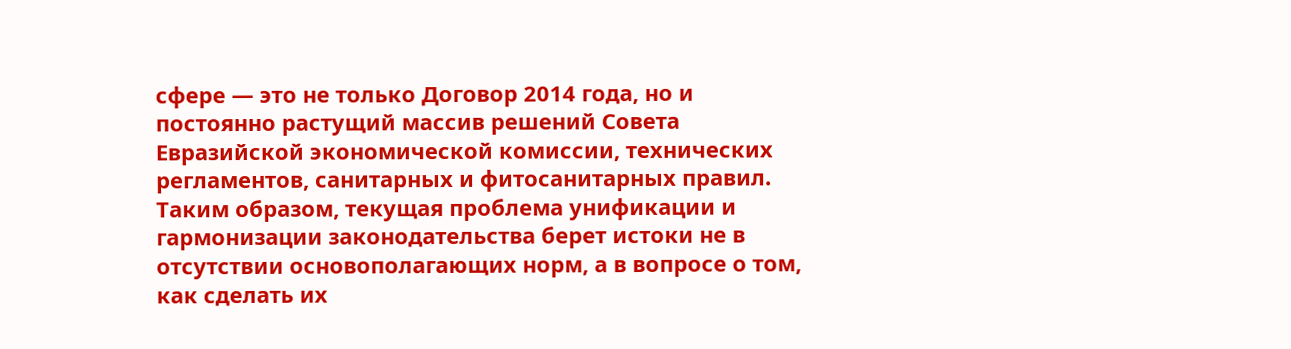сфере — это не только Договор 2014 года, но и постоянно растущий массив решений Совета Евразийской экономической комиссии, технических регламентов, санитарных и фитосанитарных правил. Таким образом, текущая проблема унификации и гармонизации законодательства берет истоки не в отсутствии основополагающих норм, а в вопросе о том, как сделать их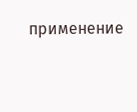применение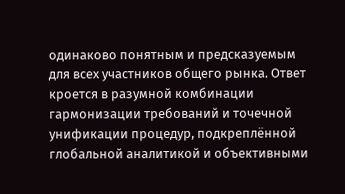одинаково понятным и предсказуемым для всех участников общего рынка. Ответ кроется в разумной комбинации гармонизации требований и точечной унификации процедур, подкреплённой глобальной аналитикой и объективными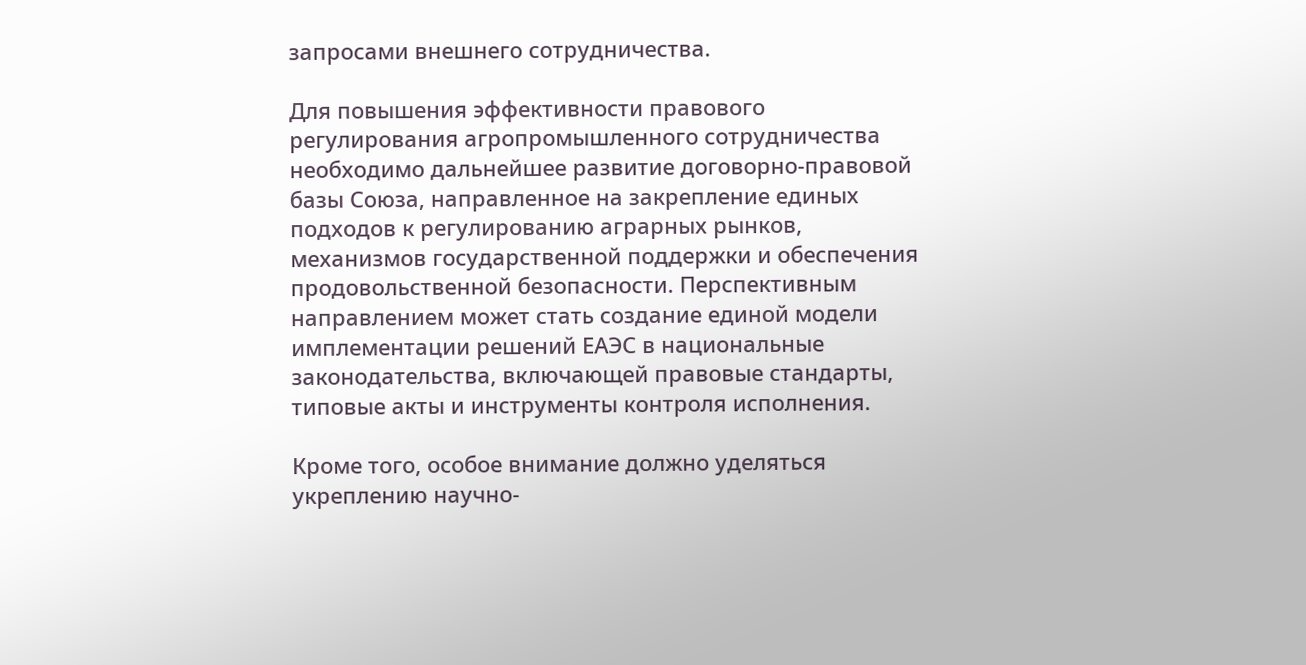запросами внешнего сотрудничества.

Для повышения эффективности правового регулирования агропромышленного сотрудничества необходимо дальнейшее развитие договорно-правовой базы Союза, направленное на закрепление единых подходов к регулированию аграрных рынков, механизмов государственной поддержки и обеспечения продовольственной безопасности. Перспективным направлением может стать создание единой модели имплементации решений ЕАЭС в национальные законодательства, включающей правовые стандарты, типовые акты и инструменты контроля исполнения.

Кроме того, особое внимание должно уделяться укреплению научно-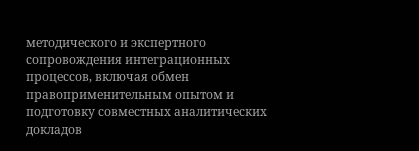методического и экспертного сопровождения интеграционных процессов, включая обмен правоприменительным опытом и подготовку совместных аналитических докладов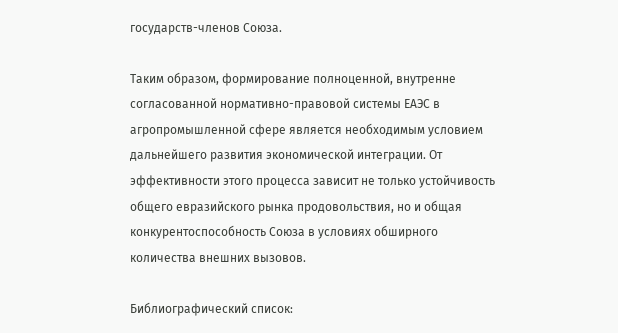государств-членов Союза.

Таким образом, формирование полноценной, внутренне согласованной нормативно-правовой системы ЕАЭС в агропромышленной сфере является необходимым условием дальнейшего развития экономической интеграции. От эффективности этого процесса зависит не только устойчивость общего евразийского рынка продовольствия, но и общая конкурентоспособность Союза в условиях обширного количества внешних вызовов.

Библиографический список: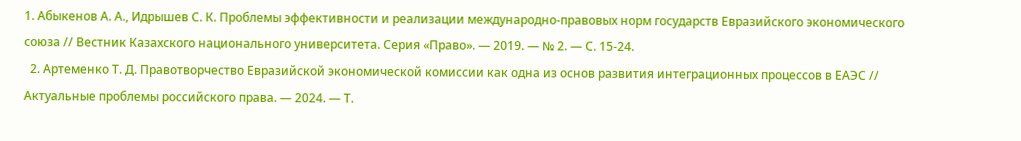1. Абыкенов А. А., Идрышев С. К. Проблемы эффективности и реализации международно-правовых норм государств Евразийского экономического союза // Вестник Казахского национального университета. Серия «Право». — 2019. — № 2. — С. 15-24.
  2. Артеменко Т. Д. Правотворчество Евразийской экономической комиссии как одна из основ развития интеграционных процессов в ЕАЭС // Актуальные проблемы российского права. — 2024. — Т.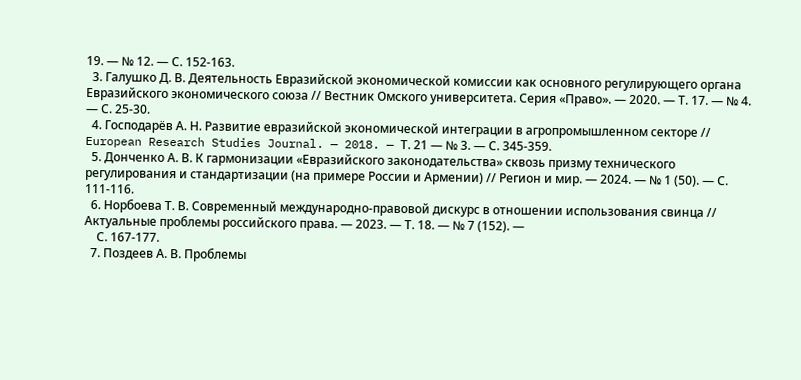19. — № 12. — С. 152-163.
  3. Галушко Д. В. Деятельность Евразийской экономической комиссии как основного регулирующего органа Евразийского экономического союза // Вестник Омского университета. Серия «Право». — 2020. — Т. 17. — № 4. — С. 25-30.
  4. Господарёв А. Н. Развитие евразийской экономической интеграции в агропромышленном секторе // European Research Studies Journal. — 2018. — Т. 21 — № 3. — С. 345-359.
  5. Донченко А. В. К гармонизации «Евразийского законодательства» сквозь призму технического регулирования и стандартизации (на примере России и Армении) // Регион и мир. — 2024. — № 1 (50). — С. 111-116.
  6. Норбоева Т. В. Современный международно-правовой дискурс в отношении использования свинца // Актуальные проблемы российского права. — 2023. — Т. 18. — № 7 (152). —
    С. 167-177.
  7. Поздеев А. В. Проблемы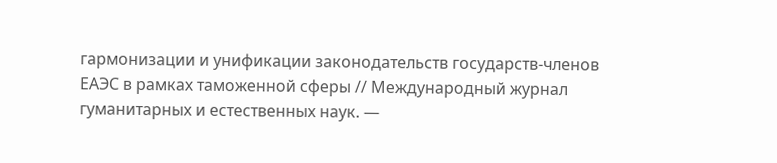гармонизации и унификации законодательств государств-членов ЕАЭС в рамках таможенной сферы // Международный журнал гуманитарных и естественных наук. —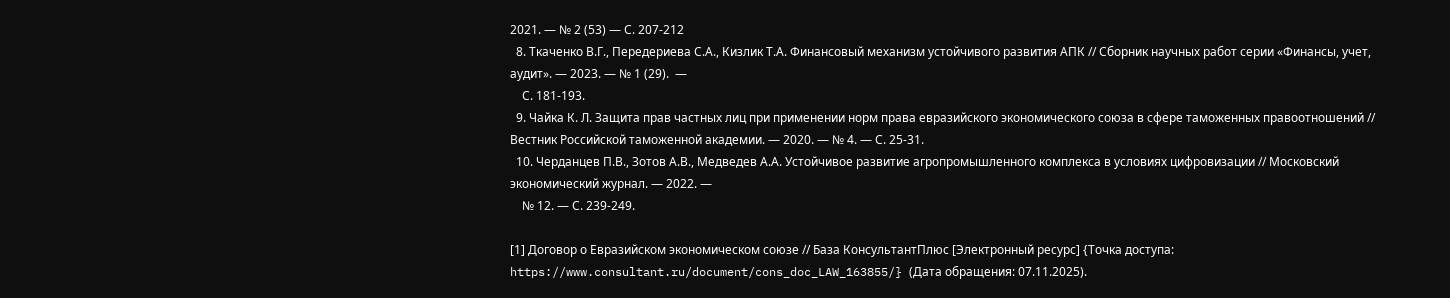2021. — № 2 (53) — С. 207-212
  8. Ткаченко В.Г., Передериева С.А., Кизлик Т.А. Финансовый механизм устойчивого развития АПК // Сборник научных работ серии «Финансы, учет, аудит». — 2023. — № 1 (29).  —
    С. 181-193.
  9. Чайка К. Л. Защита прав частных лиц при применении норм права евразийского экономического союза в сфере таможенных правоотношений // Вестник Российской таможенной академии. — 2020. — № 4. — С. 25-31.
  10. Черданцев П.В., Зотов А.В., Медведев А.А. Устойчивое развитие агропромышленного комплекса в условиях цифровизации // Московский экономический журнал. — 2022. —
    № 12. — С. 239-249.

[1] Договор о Евразийском экономическом союзе // База КонсультантПлюс [Электронный ресурс] {Точка доступа: https://www.consultant.ru/document/cons_doc_LAW_163855/} (Дата обращения: 07.11.2025).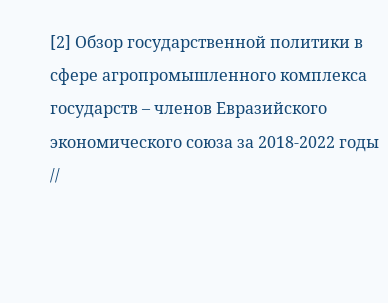[2] Обзор государственной политики в сфере агропромышленного комплекса государств – членов Евразийского экономического союза за 2018-2022 годы //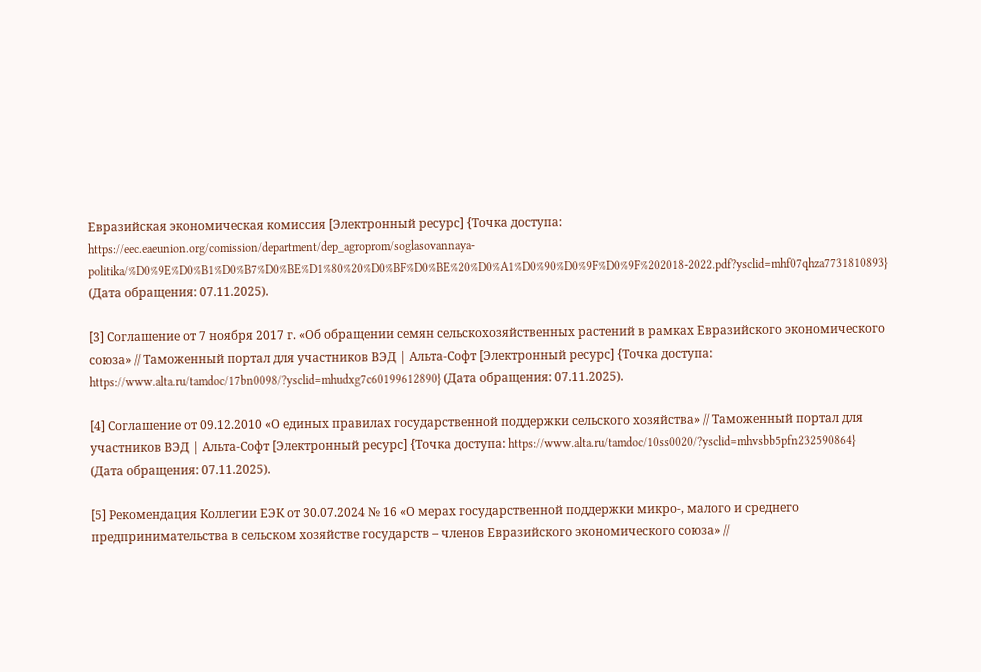Евразийская экономическая комиссия [Электронный ресурс] {Точка доступа: https://eec.eaeunion.org/comission/department/dep_agroprom/soglasovannaya-politika/%D0%9E%D0%B1%D0%B7%D0%BE%D1%80%20%D0%BF%D0%BE%20%D0%A1%D0%90%D0%9F%D0%9F%202018-2022.pdf?ysclid=mhf07qhza7731810893} (Дата обращения: 07.11.2025).

[3] Соглашение от 7 ноября 2017 г. «Об обращении семян сельскохозяйственных растений в рамках Евразийского экономического союза» // Таможенный портал для участников ВЭД | Альта-Софт [Электронный ресурс] {Точка доступа: https://www.alta.ru/tamdoc/17bn0098/?ysclid=mhudxg7c60199612890} (Дата обращения: 07.11.2025).

[4] Соглашение от 09.12.2010 «О единых правилах государственной поддержки сельского хозяйства» // Таможенный портал для участников ВЭД | Альта-Софт [Электронный ресурс] {Точка доступа: https://www.alta.ru/tamdoc/10ss0020/?ysclid=mhvsbb5pfn232590864} (Дата обращения: 07.11.2025).

[5] Рекомендация Коллегии ЕЭК от 30.07.2024 № 16 «О мерах государственной поддержки микро-, малого и среднего предпринимательства в сельском хозяйстве государств – членов Евразийского экономического союза» //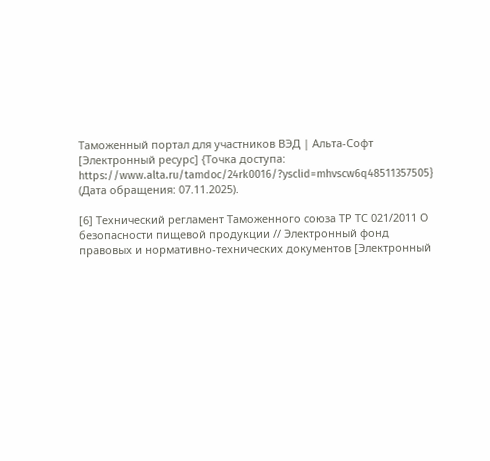Таможенный портал для участников ВЭД | Альта-Софт [Электронный ресурс] {Точка доступа: https://www.alta.ru/tamdoc/24rk0016/?ysclid=mhvscw6q48511357505} (Дата обращения: 07.11.2025).

[6] Технический регламент Таможенного союза ТР ТС 021/2011 О безопасности пищевой продукции // Электронный фонд правовых и нормативно-технических документов [Электронный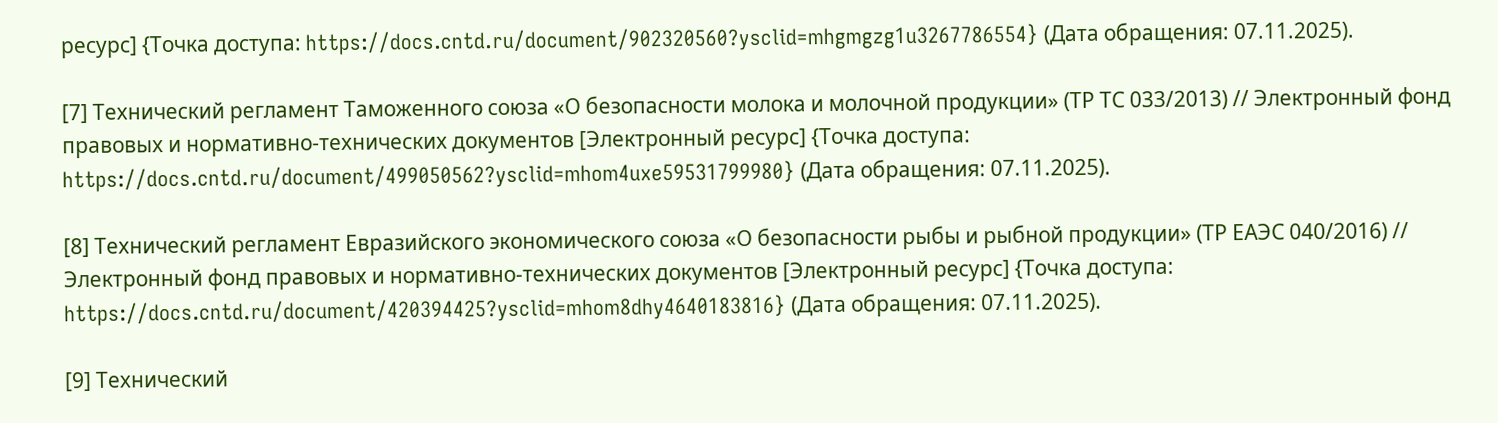ресурс] {Точка доступа: https://docs.cntd.ru/document/902320560?ysclid=mhgmgzg1u3267786554} (Дата обращения: 07.11.2025).

[7] Технический регламент Таможенного союза «О безопасности молока и молочной продукции» (ТР ТС 033/2013) // Электронный фонд правовых и нормативно-технических документов [Электронный ресурс] {Точка доступа: https://docs.cntd.ru/document/499050562?ysclid=mhom4uxe59531799980} (Дата обращения: 07.11.2025).

[8] Технический регламент Евразийского экономического союза «О безопасности рыбы и рыбной продукции» (ТР ЕАЭС 040/2016) // Электронный фонд правовых и нормативно-технических документов [Электронный ресурс] {Точка доступа: https://docs.cntd.ru/document/420394425?ysclid=mhom8dhy4640183816} (Дата обращения: 07.11.2025).

[9] Технический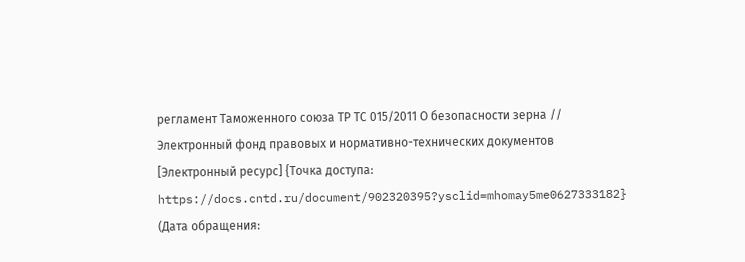регламент Таможенного союза ТР ТС 015/2011 О безопасности зерна // Электронный фонд правовых и нормативно-технических документов [Электронный ресурс] {Точка доступа: https://docs.cntd.ru/document/902320395?ysclid=mhomay5me0627333182} (Дата обращения: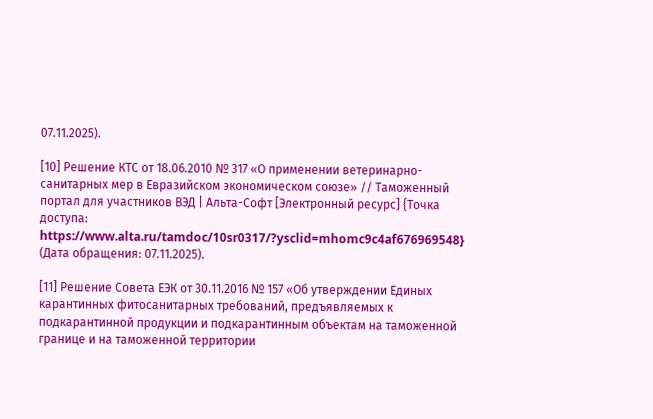07.11.2025).

[10] Решение КТС от 18.06.2010 № 317 «О применении ветеринарно-санитарных мер в Евразийском экономическом союзе» // Таможенный портал для участников ВЭД | Альта-Софт [Электронный ресурс] {Точка доступа: https://www.alta.ru/tamdoc/10sr0317/?ysclid=mhomc9c4af676969548} (Дата обращения: 07.11.2025).

[11] Решение Совета ЕЭК от 30.11.2016 № 157 «Об утверждении Единых карантинных фитосанитарных требований, предъявляемых к подкарантинной продукции и подкарантинным объектам на таможенной границе и на таможенной территории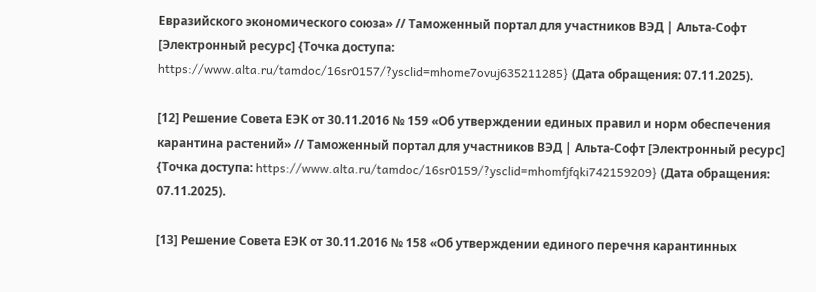Евразийского экономического союза» // Таможенный портал для участников ВЭД | Альта-Софт [Электронный ресурс] {Точка доступа: https://www.alta.ru/tamdoc/16sr0157/?ysclid=mhome7ovuj635211285} (Дата обращения: 07.11.2025).

[12] Решение Совета ЕЭК от 30.11.2016 № 159 «Об утверждении единых правил и норм обеспечения карантина растений» // Таможенный портал для участников ВЭД | Альта-Софт [Электронный ресурс] {Точка доступа: https://www.alta.ru/tamdoc/16sr0159/?ysclid=mhomfjfqki742159209} (Дата обращения: 07.11.2025).

[13] Решение Совета ЕЭК от 30.11.2016 № 158 «Об утверждении единого перечня карантинных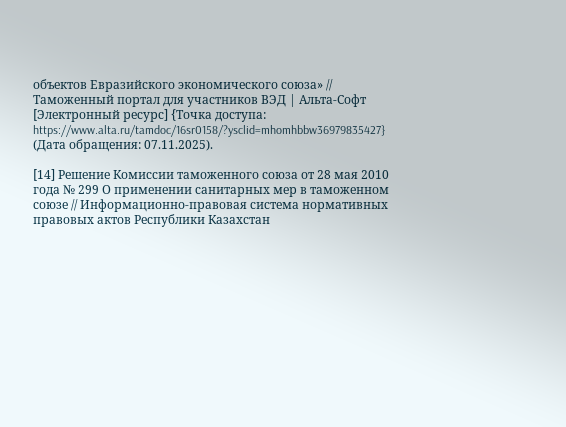объектов Евразийского экономического союза» // Таможенный портал для участников ВЭД | Альта-Софт [Электронный ресурс] {Точка доступа: https://www.alta.ru/tamdoc/16sr0158/?ysclid=mhomhbbw36979835427} (Дата обращения: 07.11.2025).

[14] Решение Комиссии таможенного союза от 28 мая 2010 года № 299 О применении санитарных мер в таможенном союзе // Информационно-правовая система нормативных правовых актов Республики Казахстан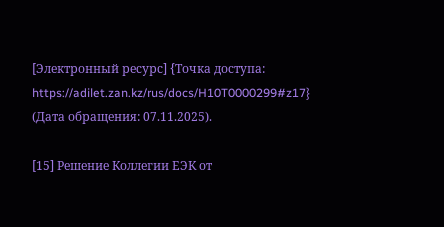[Электронный ресурс] {Точка доступа: https://adilet.zan.kz/rus/docs/H10T0000299#z17} (Дата обращения: 07.11.2025).

[15] Решение Коллегии ЕЭК от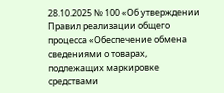28.10.2025 № 100 «Об утверждении Правил реализации общего процесса «Обеспечение обмена сведениями о товарах, подлежащих маркировке средствами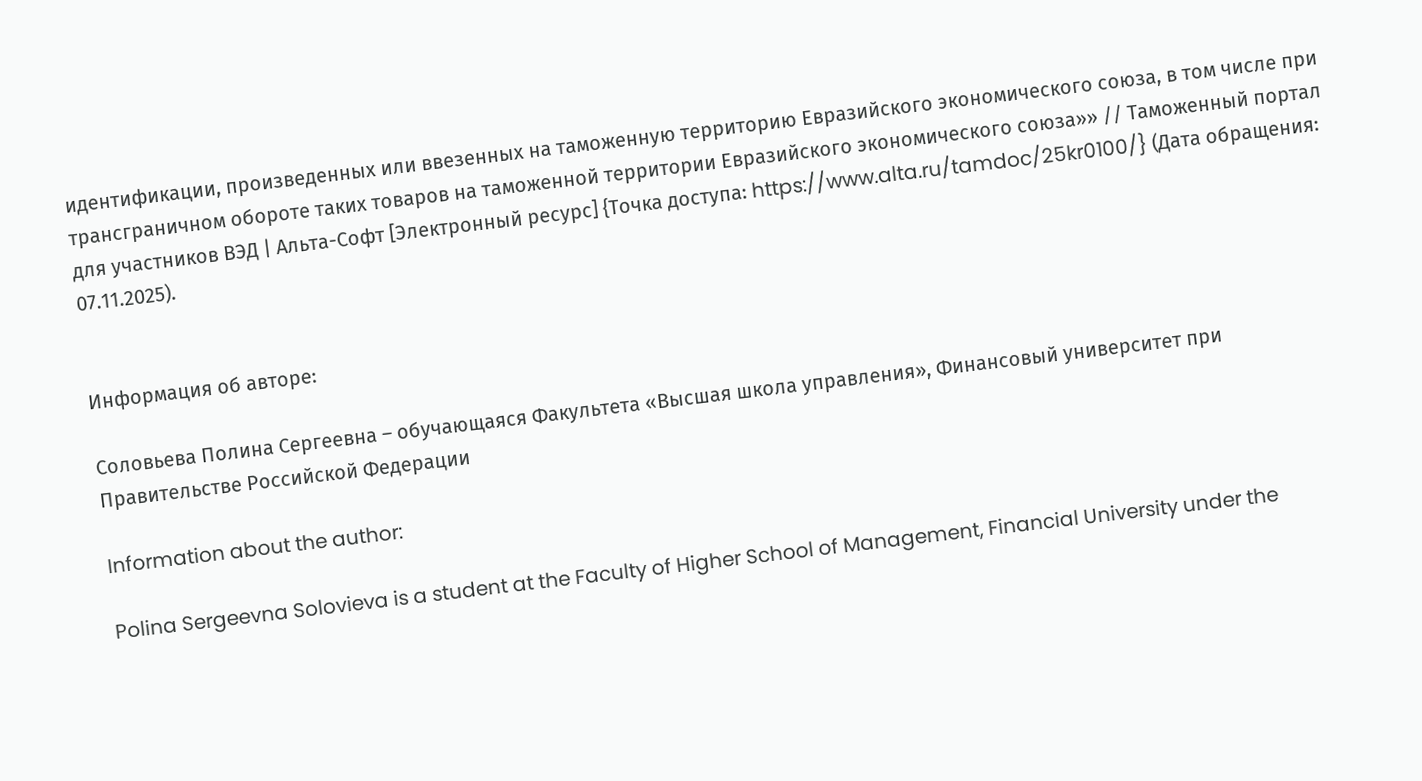идентификации, произведенных или ввезенных на таможенную территорию Евразийского экономического союза, в том числе при трансграничном обороте таких товаров на таможенной территории Евразийского экономического союза»» // Таможенный портал для участников ВЭД | Альта-Софт [Электронный ресурс] {Точка доступа: https://www.alta.ru/tamdoc/25kr0100/} (Дата обращения: 07.11.2025).


Информация об авторе:

Соловьева Полина Сергеевна – обучающаяся Факультета «Высшая школа управления», Финансовый университет при Правительстве Российской Федерации

Information about the author:

Polina Sergeevna Solovieva is a student at the Faculty of Higher School of Management, Financial University under the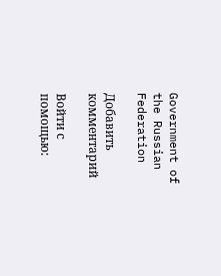Government of the Russian Federation

Добавить комментарий

Войти с помощью: